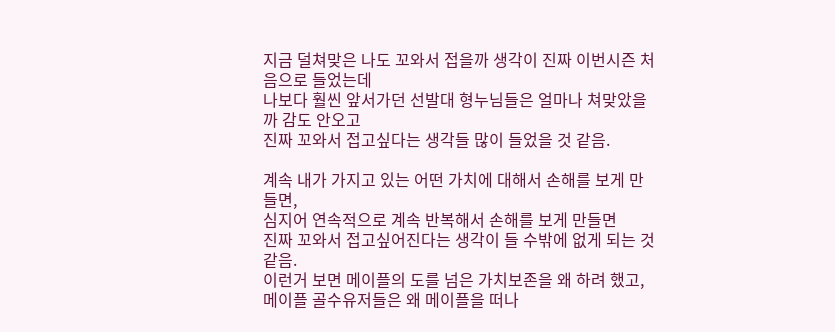지금 덜쳐맞은 나도 꼬와서 접을까 생각이 진짜 이번시즌 처음으로 들었는데
나보다 훨씬 앞서가던 선발대 형누님들은 얼마나 쳐맞았을까 감도 안오고
진짜 꼬와서 접고싶다는 생각들 많이 들었을 것 같음.

계속 내가 가지고 있는 어떤 가치에 대해서 손해를 보게 만들면,
심지어 연속적으로 계속 반복해서 손해를 보게 만들면
진짜 꼬와서 접고싶어진다는 생각이 들 수밖에 없게 되는 것 같음.
이런거 보면 메이플의 도를 넘은 가치보존을 왜 하려 했고,
메이플 골수유저들은 왜 메이플을 떠나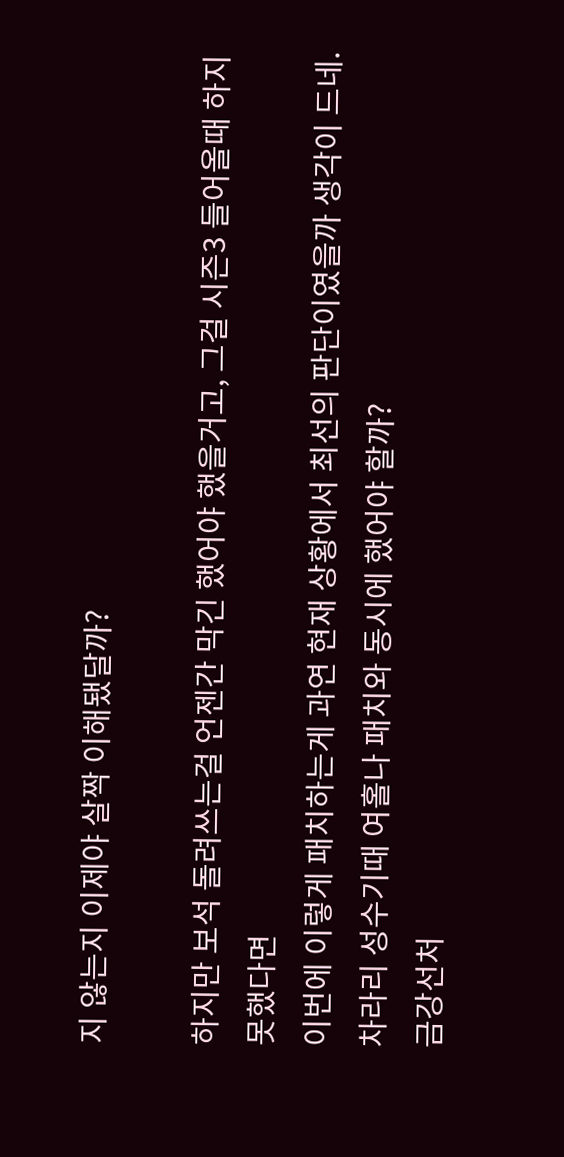지 않는지 이제야 살짝 이해됐달까?

하지만 보석 돌려쓰는걸 언젠간 막긴 했어야 했을거고, 그걸 시즌3 들어올때 하지 못했다면
이번에 이렇게 패치하는게 과연 현재 상황에서 최선의 판단이였을까 생각이 드네.
차라리 성수기때 여홀나 패치와 동시에 했어야 할까?
금강선처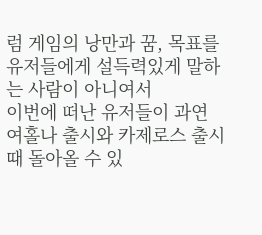럼 게임의 낭만과 꿈, 목표를 유저들에게 설득력있게 말하는 사람이 아니여서
이번에 떠난 유저들이 과연 여홀나 출시와 카제로스 출시 때 돌아올 수 있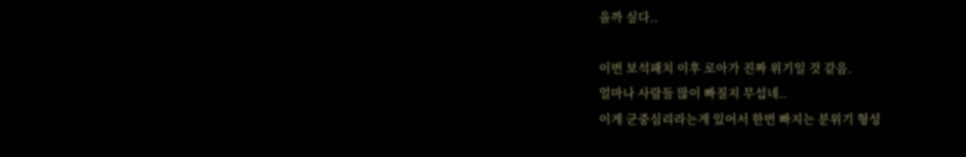을까 싶다..

이번 보석패치 이후 로아가 진짜 위기일 것 같음.
얼마나 사람들 많이 빠질지 무섭네..
이게 군중심리라는게 있어서 한번 빠지는 분위기 형성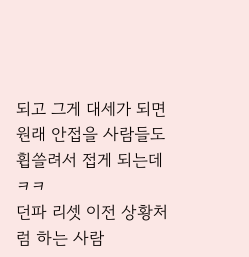되고 그게 대세가 되면
원래 안접을 사람들도 휩쓸려서 접게 되는데 ㅋㅋ
던파 리셋 이전 상황처럼 하는 사람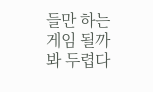들만 하는 게임 될까봐 두렵다